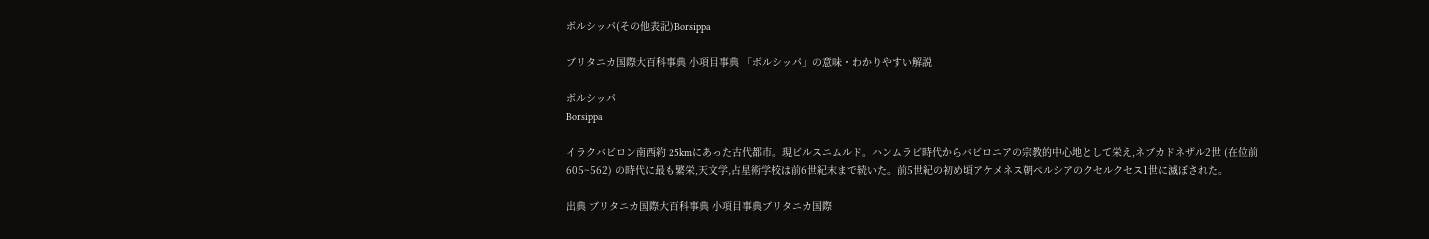ボルシッパ(その他表記)Borsippa

ブリタニカ国際大百科事典 小項目事典 「ボルシッパ」の意味・わかりやすい解説

ボルシッパ
Borsippa

イラクバビロン南西約 25kmにあった古代都市。現ビルスニムルド。ハンムラビ時代からバビロニアの宗教的中心地として栄え,ネブカドネザル2世 (在位前 605~562) の時代に最も繁栄,天文学,占星術学校は前6世紀末まで続いた。前5世紀の初め頃アケメネス朝ペルシアのクセルクセス1世に滅ぼされた。

出典 ブリタニカ国際大百科事典 小項目事典ブリタニカ国際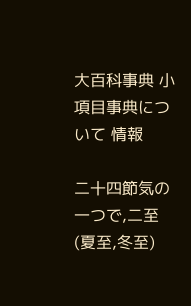大百科事典 小項目事典について 情報

二十四節気の一つで,二至 (夏至,冬至)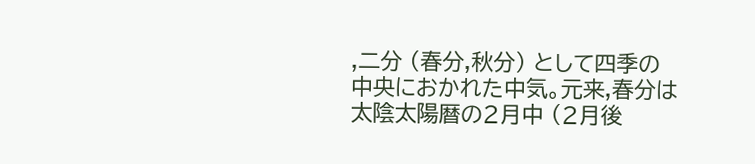,二分 (春分,秋分) として四季の中央におかれた中気。元来,春分は太陰太陽暦の2月中 (2月後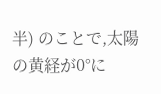半) のことで,太陽の黄経が0°に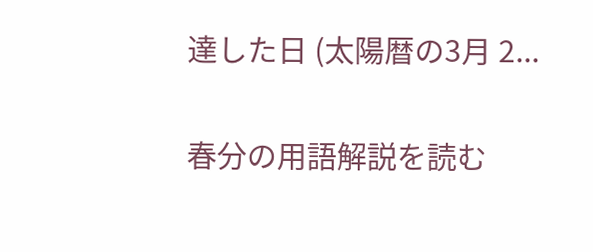達した日 (太陽暦の3月 2...

春分の用語解説を読む